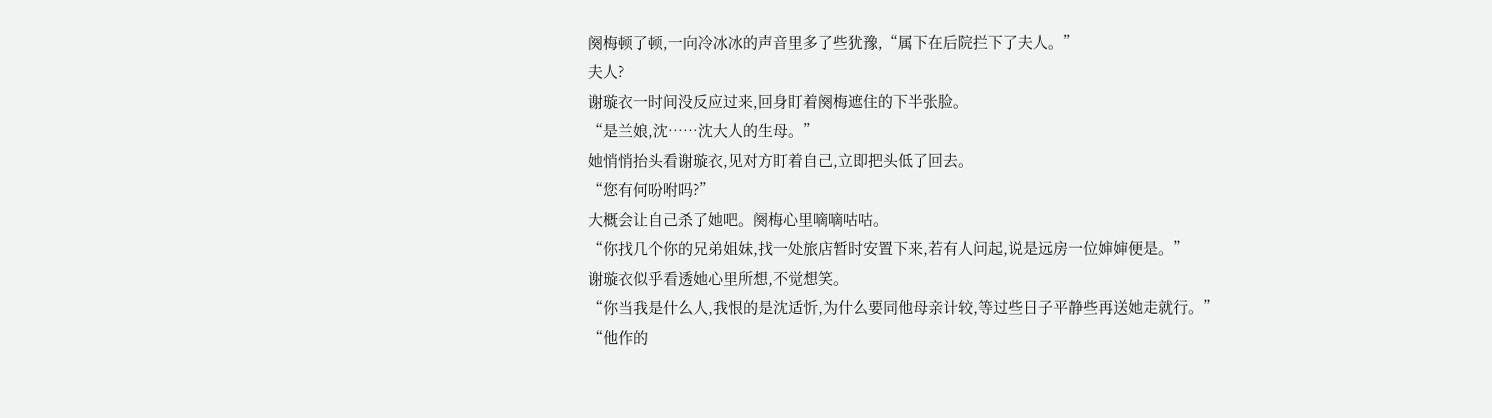阕梅顿了顿,一向冷冰冰的声音里多了些犹豫,“属下在后院拦下了夫人。”
夫人?
谢璇衣一时间没反应过来,回身盯着阕梅遮住的下半张脸。
“是兰娘,沈……沈大人的生母。”
她悄悄抬头看谢璇衣,见对方盯着自己,立即把头低了回去。
“您有何吩咐吗?”
大概会让自己杀了她吧。阕梅心里嘀嘀咕咕。
“你找几个你的兄弟姐妹,找一处旅店暂时安置下来,若有人问起,说是远房一位婶婶便是。”
谢璇衣似乎看透她心里所想,不觉想笑。
“你当我是什么人,我恨的是沈适忻,为什么要同他母亲计较,等过些日子平静些再送她走就行。”
“他作的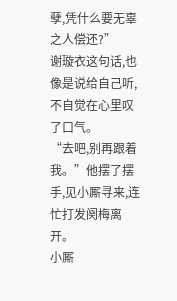孽,凭什么要无辜之人偿还?”
谢璇衣这句话,也像是说给自己听,不自觉在心里叹了口气。
“去吧,别再跟着我。”他摆了摆手,见小厮寻来,连忙打发阕梅离开。
小厮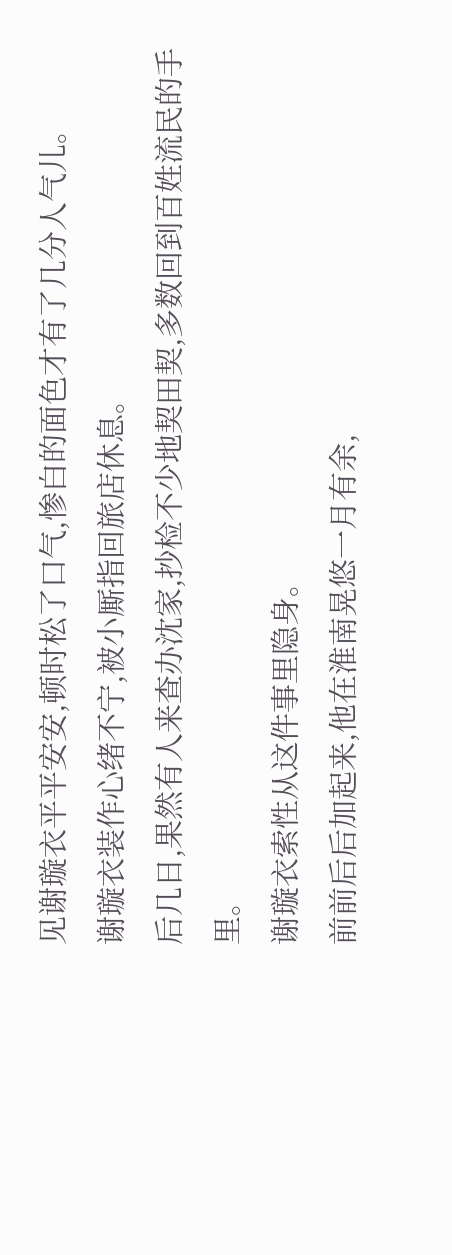见谢璇衣平平安安,顿时松了口气,惨白的面色才有了几分人气儿。
谢璇衣装作心绪不宁,被小厮指回旅店休息。
后几日,果然有人来查办沈家,抄检不少地契田契,多数回到百姓流民的手里。
谢璇衣索性从这件事里隐身。
前前后后加起来,他在淮南晃悠一月有余,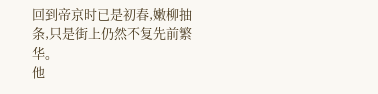回到帝京时已是初春,嫩柳抽条,只是街上仍然不复先前繁华。
他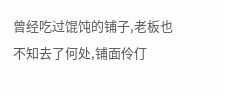曾经吃过馄饨的铺子,老板也不知去了何处,铺面伶仃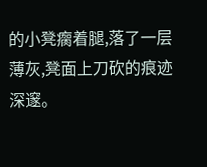的小凳瘸着腿,落了一层薄灰,凳面上刀砍的痕迹深邃。